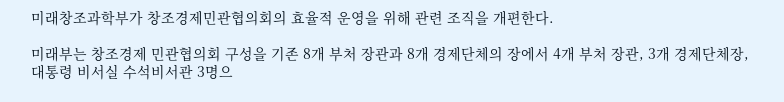미래창조과학부가 창조경제민관협의회의 효율적 운영을 위해 관련 조직을 개편한다.

미래부는 창조경제 민관협의회 구성을 기존 8개 부처 장관과 8개 경제단체의 장에서 4개 부처 장관, 3개 경제단체장, 대통령 비서실 수석비서관 3명으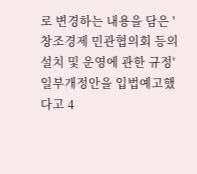로 변경하는 내용을 담은 '창조경제 민관협의회 등의 설치 및 운영에 관한 규정' 일부개정안을 입법예고했다고 4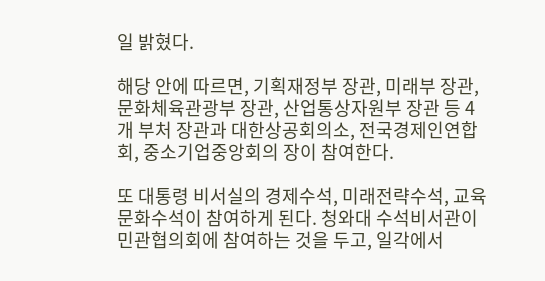일 밝혔다.

해당 안에 따르면, 기획재정부 장관, 미래부 장관, 문화체육관광부 장관, 산업통상자원부 장관 등 4개 부처 장관과 대한상공회의소, 전국경제인연합회, 중소기업중앙회의 장이 참여한다.

또 대통령 비서실의 경제수석, 미래전략수석, 교육문화수석이 참여하게 된다. 청와대 수석비서관이 민관협의회에 참여하는 것을 두고, 일각에서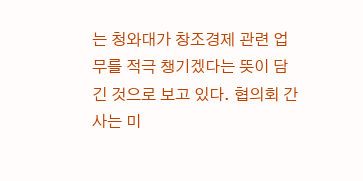는 청와대가 창조경제 관련 업무를 적극 챙기겠다는 뜻이 담긴 것으로 보고 있다. 협의회 간사는 미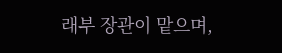래부 장관이 맡으며,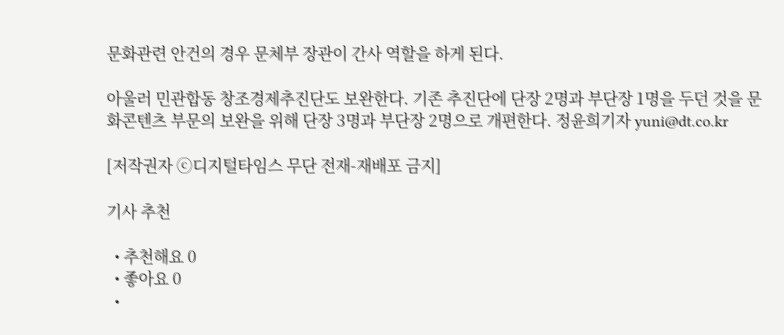문화관련 안건의 경우 문체부 장관이 간사 역할을 하게 된다.

아울러 민관합동 창조경제추진단도 보완한다. 기존 추진단에 단장 2명과 부단장 1명을 두던 것을 문화콘텐츠 부문의 보완을 위해 단장 3명과 부단장 2명으로 개편한다. 정윤희기자 yuni@dt.co.kr

[저작권자 ⓒ디지털타임스 무단 전재-재배포 금지]

기사 추천

  • 추천해요 0
  • 좋아요 0
  •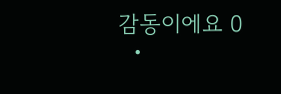감동이에요 0
  •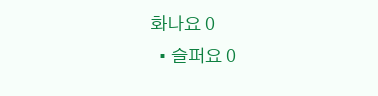화나요 0
  • 슬퍼요 0